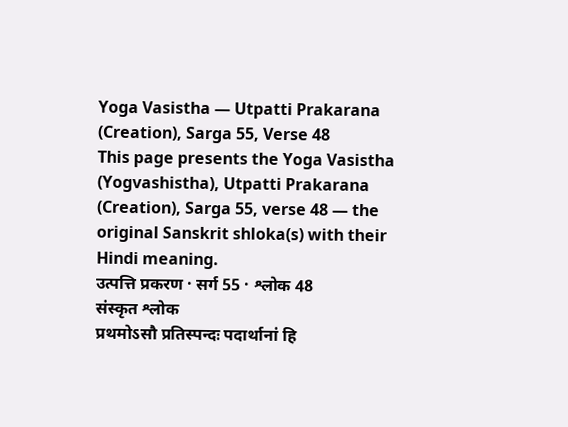Yoga Vasistha — Utpatti Prakarana (Creation), Sarga 55, Verse 48
This page presents the Yoga Vasistha (Yogvashistha), Utpatti Prakarana (Creation), Sarga 55, verse 48 — the original Sanskrit shloka(s) with their Hindi meaning.
उत्पत्ति प्रकरण · सर्ग 55 · श्लोक 48
संस्कृत श्लोक
प्रथमोऽसौ प्रतिस्पन्दः पदार्थानां हि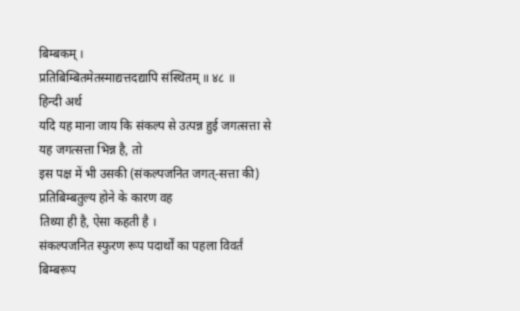बिम्बकम् ।
प्रतिबिम्बितमेतस्माद्यत्तदद्यापि संस्थितम् ॥ ४८ ॥
हिन्दी अर्थ
यदि यह माना जाय कि संकल्प से उत्पन्न हुई जगत्सत्ता से यह जगत्सत्ता भिन्न है, तो
इस पक्ष में भी उसकी (संकल्पजनित जगत्-सत्ता की) प्रतिबिम्बतुल्य होने के कारण वह
तिथ्या ही है, ऐसा कहती है ।
संकल्पजनित स्फुरण रूप पदार्थों का पहला विवर्तं बिम्बरूप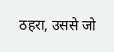ठहरा, उससे जो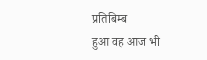प्रतिबिम्ब
हुआ वह आज भी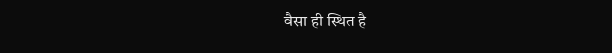वैसा ही स्थित है